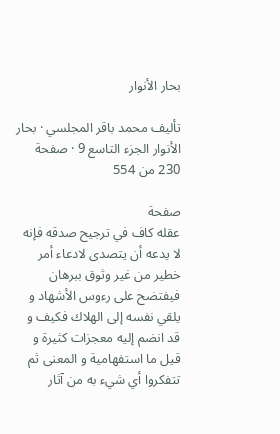بحار الأنوار

تأليف محمد باقر المجلسي · بحار الأنوار الجزء التاسع 9 · صفحة 230 من 554

صفحة
عقله كاف في ترجيح صدقه فإنه لا يدعه أن يتصدى لادعاء أمر خطير من غير وثوق ببرهان فيفتضح على رءوس الأشهاد و يلقي نفسه إلى الهلاك فكيف و قد انضم إليه معجزات كثيرة و قيل ما استفهامية و المعنى ثم تتفكروا أي شيء به من آثار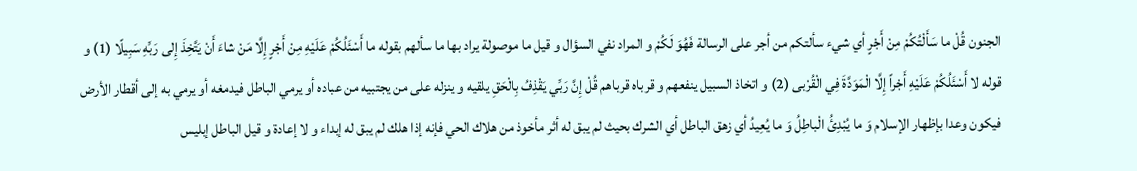الجنون قُلْ ما سَأَلْتُكُمْ مِنْ أَجْرٍ أي شيء سألتكم من أجر على الرسالة فَهُوَ لَكُمْ و المراد نفي السؤال و قيل ما موصولة يراد بها ما سألهم بقوله ما أَسْئَلُكُمْ عَلَيْهِ مِنْ أَجْرٍ إِلَّا مَنْ شاءَ أَنْ يَتَّخِذَ إِلى رَبِّهِ سَبِيلًا (1) و قوله لا أَسْئَلُكُمْ عَلَيْهِ أَجْراً إِلَّا الْمَوَدَّةَ فِي الْقُرْبى (2) و اتخاذ السبيل ينفعهم و قرباه قرباهم قُلْ إِنَّ رَبِّي يَقْذِفُ بِالْحَقِ يلقيه و ينزله على من يجتبيه من عباده أو يرمي الباطل فيدمغه أو يرمي به إلى أقطار الأرض فيكون وعدا بإظهار الإسلام وَ ما يُبْدِئُ الْباطِلُ وَ ما يُعِيدُ أي زهق الباطل أي الشرك بحيث لم يبق له أثر مأخوذ من هلاك الحي فإنه إذا هلك لم يبق له إبداء و لا إعادة و قيل الباطل إبليس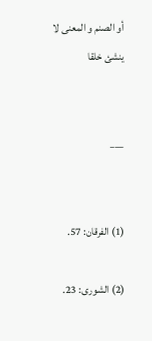أو الصنم و المعنى لا ينشئ خلقا


___


(1) الفرقان: 57.

(2) الشورى: 23.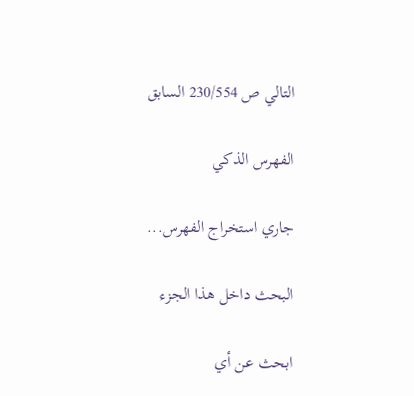التالي ص 230/554 السابق

الفهرس الذكي

جاري استخراج الفهرس...

البحث داخل هذا الجزء

ابحث عن أي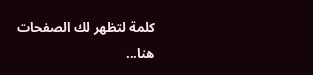كلمة لتظهر لك الصفحات هنا...